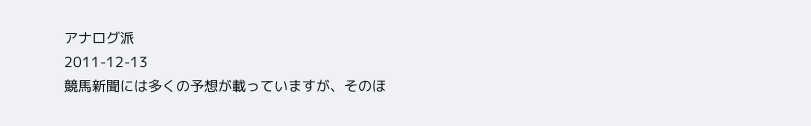アナログ派
2011-12-13
競馬新聞には多くの予想が載っていますが、そのほ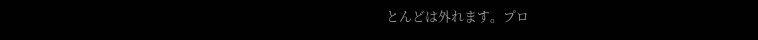とんどは外れます。プロ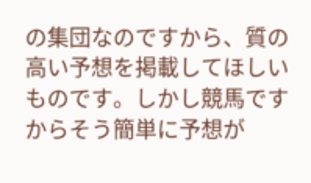の集団なのですから、質の高い予想を掲載してほしいものです。しかし競馬ですからそう簡単に予想が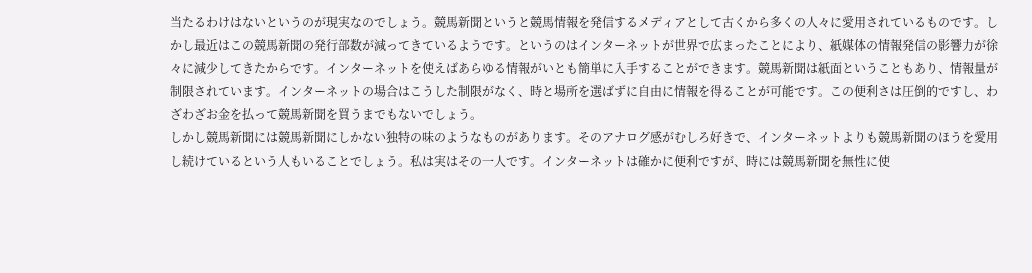当たるわけはないというのが現実なのでしょう。競馬新聞というと競馬情報を発信するメディアとして古くから多くの人々に愛用されているものです。しかし最近はこの競馬新聞の発行部数が減ってきているようです。というのはインターネットが世界で広まったことにより、紙媒体の情報発信の影響力が徐々に減少してきたからです。インターネットを使えばあらゆる情報がいとも簡単に入手することができます。競馬新聞は紙面ということもあり、情報量が制限されています。インターネットの場合はこうした制限がなく、時と場所を選ばずに自由に情報を得ることが可能です。この便利さは圧倒的ですし、わざわざお金を払って競馬新聞を買うまでもないでしょう。
しかし競馬新聞には競馬新聞にしかない独特の味のようなものがあります。そのアナログ感がむしろ好きで、インターネットよりも競馬新聞のほうを愛用し続けているという人もいることでしょう。私は実はその一人です。インターネットは確かに便利ですが、時には競馬新聞を無性に使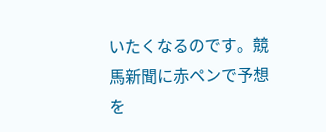いたくなるのです。競馬新聞に赤ペンで予想を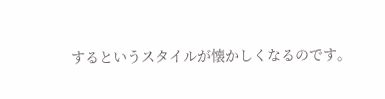するというスタイルが懐かしくなるのです。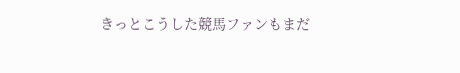きっとこうした競馬ファンもまだ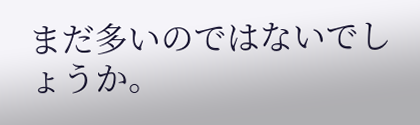まだ多いのではないでしょうか。